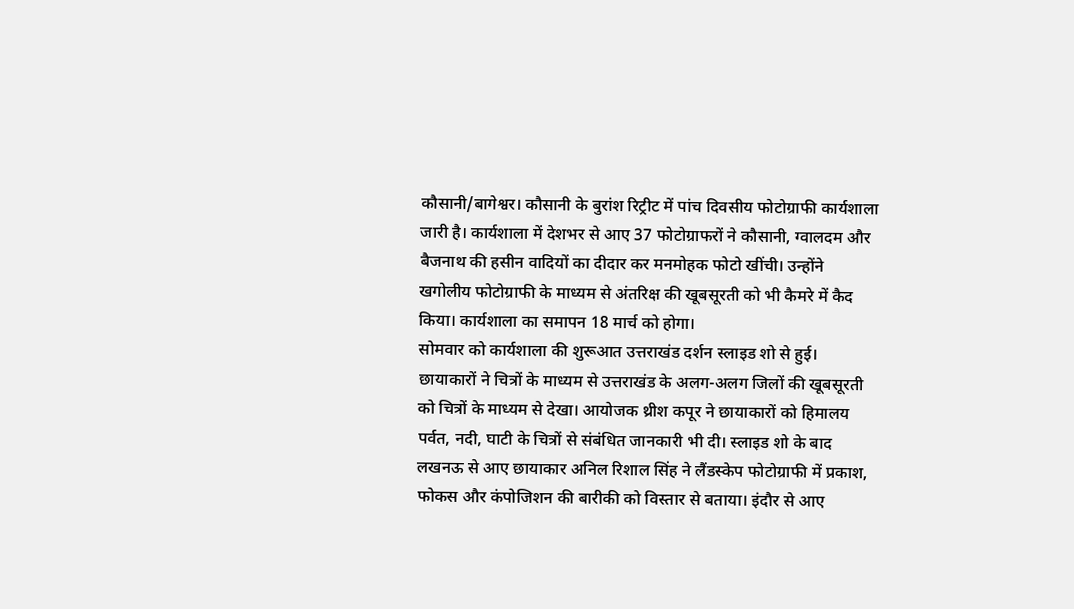कौसानी/बागेश्वर। कौसानी के बुरांश रिट्रीट में पांच दिवसीय फोटोग्राफी कार्यशाला जारी है। कार्यशाला में देशभर से आए 37 फोटोग्राफरों ने कौसानी, ग्वालदम और बैजनाथ की हसीन वादियों का दीदार कर मनमोहक फोटो खींची। उन्होंने खगोलीय फोटोग्राफी के माध्यम से अंतरिक्ष की खूबसूरती को भी कैमरे में कैद किया। कार्यशाला का समापन 18 मार्च को होगा।
सोमवार को कार्यशाला की शुरूआत उत्तराखंड दर्शन स्लाइड शो से हुई। छायाकारों ने चित्रों के माध्यम से उत्तराखंड के अलग-अलग जिलों की खूबसूरती को चित्रों के माध्यम से देखा। आयोजक थ्रीश कपूर ने छायाकारों को हिमालय पर्वत, नदी, घाटी के चित्रों से संबंधित जानकारी भी दी। स्लाइड शो के बाद लखनऊ से आए छायाकार अनिल रिशाल सिंह ने लैंडस्केप फोटोग्राफी में प्रकाश, फोकस और कंपोजिशन की बारीकी को विस्तार से बताया। इंदौर से आए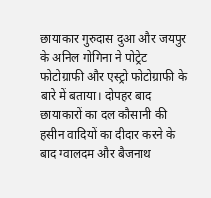छायाकार गुरुदास दुआ और जयपुर के अनिल गोगिना ने पोट्रेट फोटोग्राफी और एस्ट्रो फोटोग्राफी के बारे में बताया। दोपहर बाद छायाकारों का दल कौसानी की हसीन वादियों का दीदार करने के बाद ग्वालदम और बैजनाथ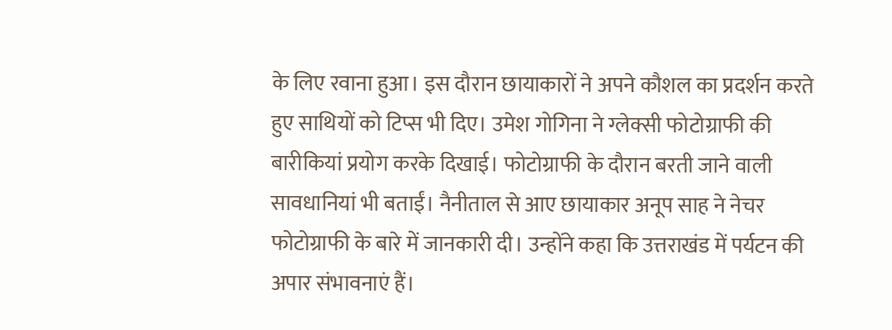के लिए रवाना हुआ। इस दौरान छायाकारों ने अपने कौशल का प्रदर्शन करते हुए साथियों को टिप्स भी दिए। उमेश गोगिना ने ग्लेक्सी फोटोग्राफी की बारीकियां प्रयोग करके दिखाई। फोटोग्राफी के दौरान बरती जाने वाली सावधानियां भी बताईं। नैनीताल से आए छायाकार अनूप साह ने नेचर फोटोग्राफी के बारे में जानकारी दी। उन्होंने कहा कि उत्तराखंड में पर्यटन की अपार संभावनाएं हैं।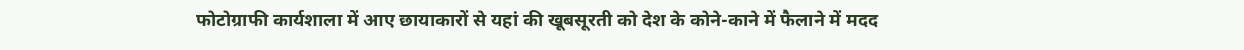फोटोग्राफी कार्यशाला में आए छायाकारों से यहां की खूबसूरती को देश के कोने-काने में फैलाने में मदद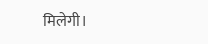मिलेगी।